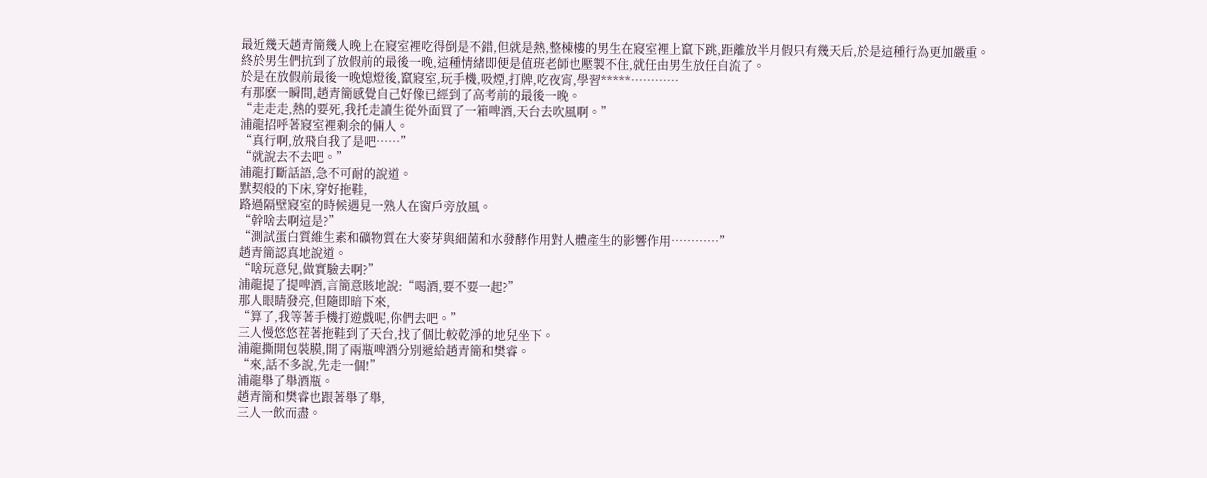最近幾天趙青簡幾人晚上在寢室裡吃得倒是不錯,但就是熱,整棟樓的男生在寢室裡上竄下跳,距離放半月假只有幾天后,於是這種行為更加嚴重。
終於男生們抗到了放假前的最後一晚,這種情緒即便是值班老師也壓製不住,就任由男生放任自流了。
於是在放假前最後一晚熄燈後,竄寢室,玩手機,吸煙,打牌,吃夜宵,學習*****…………
有那麽一瞬間,趙青簡感覺自己好像已經到了高考前的最後一晚。
“走走走,熱的要死,我托走讀生從外面買了一箱啤酒,天台去吹風啊。”
浦龍招呼著寢室裡剩余的倆人。
“真行啊,放飛自我了是吧……”
“就說去不去吧。”
浦龍打斷話語,急不可耐的說道。
默契般的下床,穿好拖鞋,
路過隔壁寢室的時候遇見一熟人在窗戶旁放風。
“幹啥去啊這是?”
“測試蛋白質維生素和礦物質在大麥芽與細菌和水發酵作用對人體產生的影響作用…………”
趙青簡認真地說道。
“啥玩意兒,做實驗去啊?”
浦龍提了提啤酒,言簡意賅地說:“喝酒,要不要一起?”
那人眼睛發亮,但隨即暗下來,
“算了,我等著手機打遊戲呢,你們去吧。”
三人慢悠悠茬著拖鞋到了天台,找了個比較乾淨的地兒坐下。
浦龍撕開包裝膜,開了兩瓶啤酒分別遞給趙青簡和樊睿。
“來,話不多說,先走一個!”
浦龍舉了舉酒瓶。
趙青簡和樊睿也跟著舉了舉,
三人一飲而盡。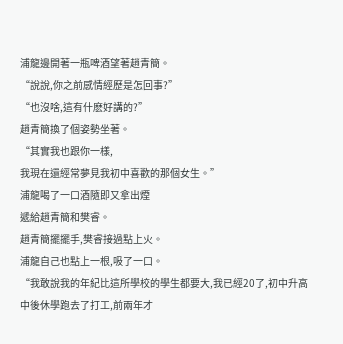浦龍邊開著一瓶啤酒望著趙青簡。
“說說,你之前感情經歷是怎回事?”
“也沒啥,這有什麽好講的?”
趙青簡換了個姿勢坐著。
“其實我也跟你一樣,
我現在還經常夢見我初中喜歡的那個女生。”
浦龍喝了一口酒隨即又拿出煙
遞給趙青簡和樊睿。
趙青簡擺擺手,樊睿接過點上火。
浦龍自己也點上一根,吸了一口。
“我敢說我的年紀比這所學校的學生都要大,我已經20了,初中升高中後休學跑去了打工,前兩年才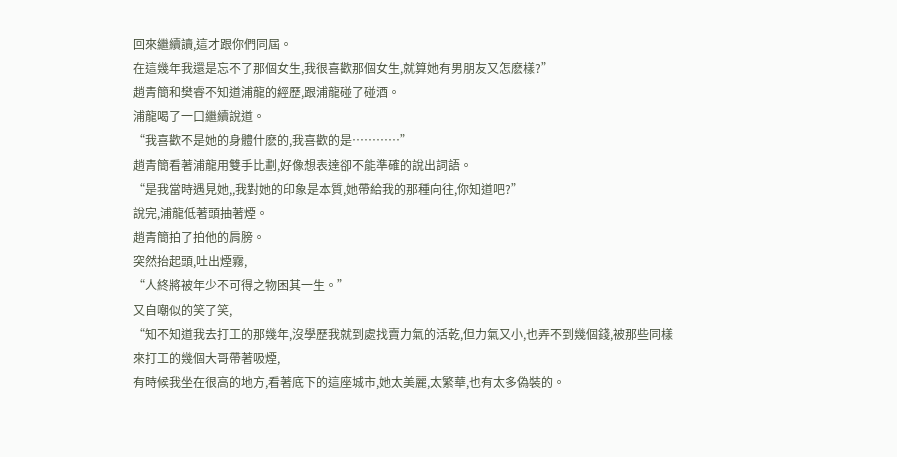回來繼續讀,這才跟你們同屆。
在這幾年我還是忘不了那個女生,我很喜歡那個女生,就算她有男朋友又怎麽樣?”
趙青簡和樊睿不知道浦龍的經歷,跟浦龍碰了碰酒。
浦龍喝了一口繼續說道。
“我喜歡不是她的身體什麽的,我喜歡的是…………”
趙青簡看著浦龍用雙手比劃,好像想表達卻不能準確的說出詞語。
“是我當時遇見她,,我對她的印象是本質,她帶給我的那種向往,你知道吧?”
說完,浦龍低著頭抽著煙。
趙青簡拍了拍他的肩膀。
突然抬起頭,吐出煙霧,
“人終將被年少不可得之物困其一生。”
又自嘲似的笑了笑,
“知不知道我去打工的那幾年,沒學歷我就到處找賣力氣的活乾,但力氣又小,也弄不到幾個錢,被那些同樣來打工的幾個大哥帶著吸煙,
有時候我坐在很高的地方,看著底下的這座城市,她太美麗,太繁華,也有太多偽裝的。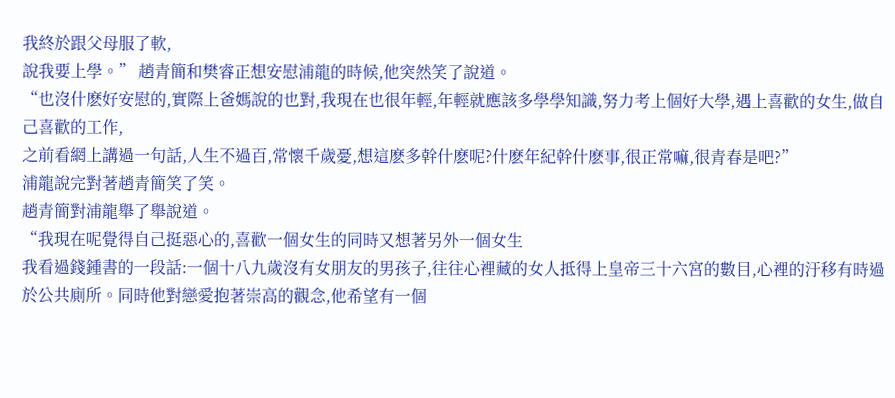我終於跟父母服了軟,
說我要上學。” 趙青簡和樊睿正想安慰浦龍的時候,他突然笑了說道。
“也沒什麽好安慰的,實際上爸媽說的也對,我現在也很年輕,年輕就應該多學學知識,努力考上個好大學,遇上喜歡的女生,做自己喜歡的工作,
之前看網上講過一句話,人生不過百,常懷千歲憂,想這麽多幹什麽呢?什麽年紀幹什麽事,很正常嘛,很青春是吧?”
浦龍說完對著趙青簡笑了笑。
趙青簡對浦龍舉了舉說道。
“我現在呢覺得自己挺惡心的,喜歡一個女生的同時又想著另外一個女生
我看過錢鍾書的一段話:一個十八九歲沒有女朋友的男孩子,往往心裡藏的女人抵得上皇帝三十六宮的數目,心裡的汙移有時過於公共廁所。同時他對戀愛抱著崇高的觀念,他希望有一個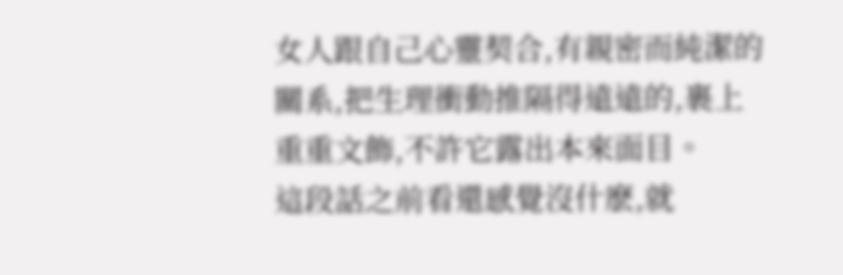女人跟自己心靈契合,有親密而純潔的關系,把生理衝動推隔得遠遠的,裹上重重文飾,不許它露出本來面目。
這段話之前看還感覺沒什麽,就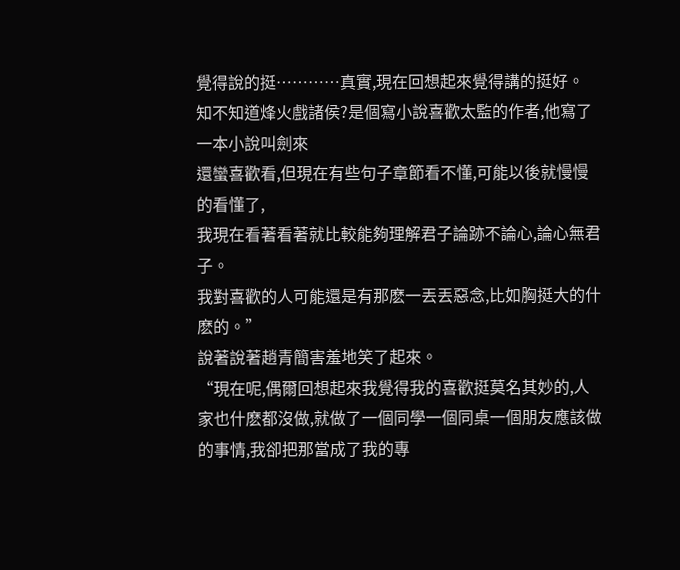覺得說的挺…………真實,現在回想起來覺得講的挺好。
知不知道烽火戲諸侯?是個寫小說喜歡太監的作者,他寫了一本小說叫劍來
還蠻喜歡看,但現在有些句子章節看不懂,可能以後就慢慢的看懂了,
我現在看著看著就比較能夠理解君子論跡不論心,論心無君子。
我對喜歡的人可能還是有那麽一丟丟惡念,比如胸挺大的什麽的。”
說著說著趙青簡害羞地笑了起來。
“現在呢,偶爾回想起來我覺得我的喜歡挺莫名其妙的,人家也什麽都沒做,就做了一個同學一個同桌一個朋友應該做的事情,我卻把那當成了我的專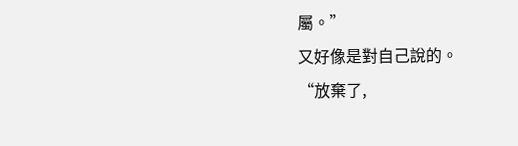屬。”
又好像是對自己說的。
“放棄了,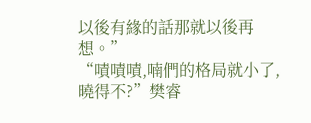以後有緣的話那就以後再想。”
“嘖嘖嘖,喃們的格局就小了,曉得不?”樊睿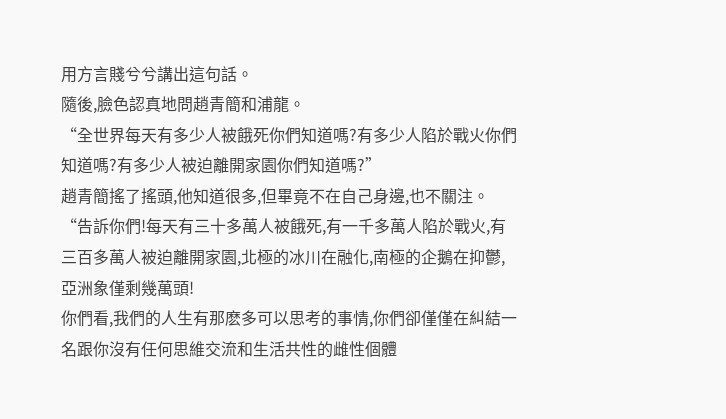用方言賤兮兮講出這句話。
隨後,臉色認真地問趙青簡和浦龍。
“全世界每天有多少人被餓死你們知道嗎?有多少人陷於戰火你們知道嗎?有多少人被迫離開家園你們知道嗎?”
趙青簡搖了搖頭,他知道很多,但畢竟不在自己身邊,也不關注。
“告訴你們!每天有三十多萬人被餓死,有一千多萬人陷於戰火,有三百多萬人被迫離開家園,北極的冰川在融化,南極的企鵝在抑鬱,亞洲象僅剩幾萬頭!
你們看,我們的人生有那麽多可以思考的事情,你們卻僅僅在糾結一名跟你沒有任何思維交流和生活共性的雌性個體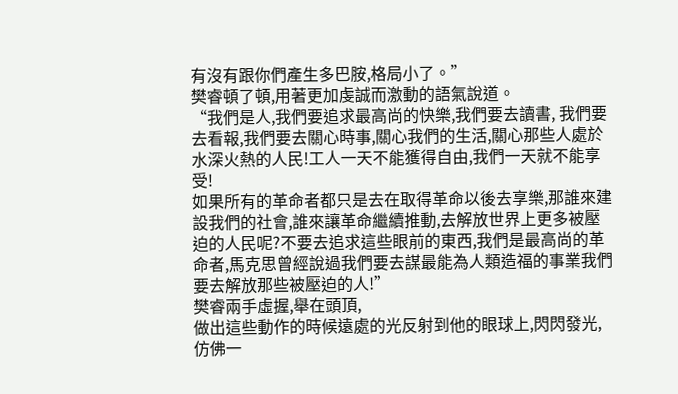有沒有跟你們產生多巴胺,格局小了。”
樊睿頓了頓,用著更加虔誠而激動的語氣說道。
“我們是人,我們要追求最高尚的快樂,我們要去讀書, 我們要去看報,我們要去關心時事,關心我們的生活,關心那些人處於水深火熱的人民!工人一天不能獲得自由,我們一天就不能享受!
如果所有的革命者都只是去在取得革命以後去享樂,那誰來建設我們的社會,誰來讓革命繼續推動,去解放世界上更多被壓迫的人民呢?不要去追求這些眼前的東西,我們是最高尚的革命者,馬克思曾經說過我們要去謀最能為人類造福的事業我們要去解放那些被壓迫的人!”
樊睿兩手虛握,舉在頭頂,
做出這些動作的時候遠處的光反射到他的眼球上,閃閃發光,仿佛一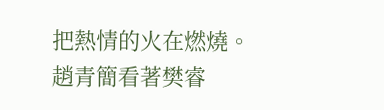把熱情的火在燃燒。
趙青簡看著樊睿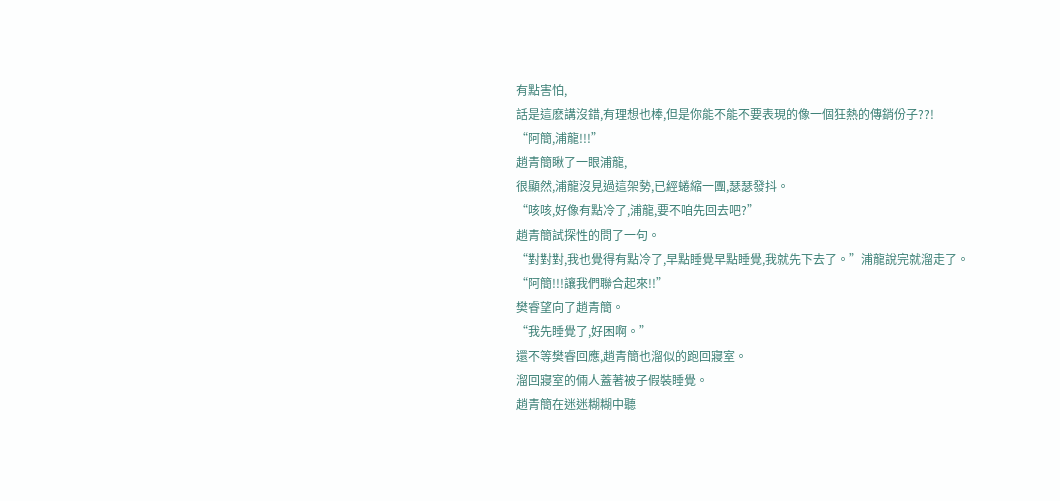有點害怕,
話是這麽講沒錯,有理想也棒,但是你能不能不要表現的像一個狂熱的傳銷份子??!
“阿簡,浦龍!!!”
趙青簡瞅了一眼浦龍,
很顯然,浦龍沒見過這架勢,已經蜷縮一團,瑟瑟發抖。
“咳咳,好像有點冷了,浦龍,要不咱先回去吧?”
趙青簡試探性的問了一句。
“對對對,我也覺得有點冷了,早點睡覺早點睡覺,我就先下去了。”浦龍說完就溜走了。
“阿簡!!!讓我們聯合起來!!”
樊睿望向了趙青簡。
“我先睡覺了,好困啊。”
還不等樊睿回應,趙青簡也溜似的跑回寢室。
溜回寢室的倆人蓋著被子假裝睡覺。
趙青簡在迷迷糊糊中聽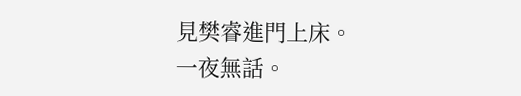見樊睿進門上床。
一夜無話。